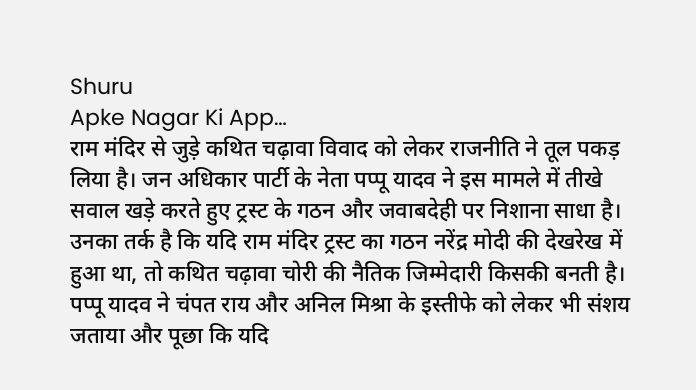Shuru
Apke Nagar Ki App…
राम मंदिर से जुड़े कथित चढ़ावा विवाद को लेकर राजनीति ने तूल पकड़ लिया है। जन अधिकार पार्टी के नेता पप्पू यादव ने इस मामले में तीखे सवाल खड़े करते हुए ट्रस्ट के गठन और जवाबदेही पर निशाना साधा है। उनका तर्क है कि यदि राम मंदिर ट्रस्ट का गठन नरेंद्र मोदी की देखरेख में हुआ था, तो कथित चढ़ावा चोरी की नैतिक जिम्मेदारी किसकी बनती है। पप्पू यादव ने चंपत राय और अनिल मिश्रा के इस्तीफे को लेकर भी संशय जताया और पूछा कि यदि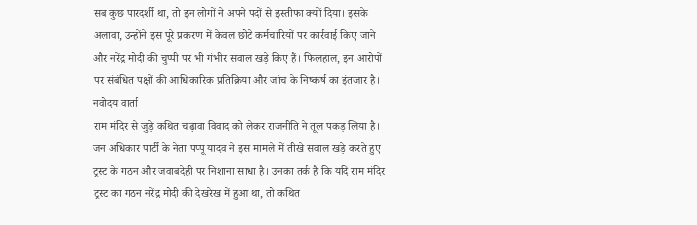सब कुछ पारदर्शी था, तो इन लोगों ने अपने पदों से इस्तीफा क्यों दिया। इसके अलावा, उन्होंने इस पूरे प्रकरण में केवल छोटे कर्मचारियों पर कार्रवाई किए जाने और नरेंद्र मोदी की चुप्पी पर भी गंभीर सवाल खड़े किए हैं। फिलहाल, इन आरोपों पर संबंधित पक्षों की आधिकारिक प्रतिक्रिया और जांच के निष्कर्ष का इंतजार है।
नवोदय वार्ता
राम मंदिर से जुड़े कथित चढ़ावा विवाद को लेकर राजनीति ने तूल पकड़ लिया है। जन अधिकार पार्टी के नेता पप्पू यादव ने इस मामले में तीखे सवाल खड़े करते हुए ट्रस्ट के गठन और जवाबदेही पर निशाना साधा है। उनका तर्क है कि यदि राम मंदिर ट्रस्ट का गठन नरेंद्र मोदी की देखरेख में हुआ था, तो कथित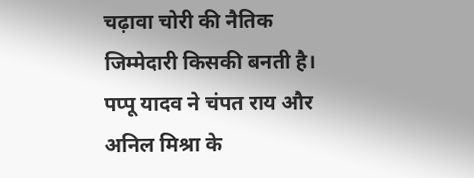चढ़ावा चोरी की नैतिक जिम्मेदारी किसकी बनती है। पप्पू यादव ने चंपत राय और अनिल मिश्रा के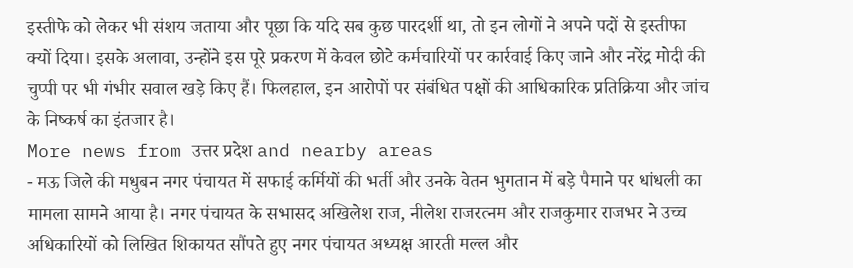इस्तीफे को लेकर भी संशय जताया और पूछा कि यदि सब कुछ पारदर्शी था, तो इन लोगों ने अपने पदों से इस्तीफा क्यों दिया। इसके अलावा, उन्होंने इस पूरे प्रकरण में केवल छोटे कर्मचारियों पर कार्रवाई किए जाने और नरेंद्र मोदी की चुप्पी पर भी गंभीर सवाल खड़े किए हैं। फिलहाल, इन आरोपों पर संबंधित पक्षों की आधिकारिक प्रतिक्रिया और जांच के निष्कर्ष का इंतजार है।
More news from उत्तर प्रदेश and nearby areas
- मऊ जिले की मधुबन नगर पंचायत में सफाई कर्मियों की भर्ती और उनके वेतन भुगतान में बड़े पैमाने पर धांधली का मामला सामने आया है। नगर पंचायत के सभासद अखिलेश राज, नीलेश राजरत्नम और राजकुमार राजभर ने उच्च अधिकारियों को लिखित शिकायत सौंपते हुए नगर पंचायत अध्यक्ष आरती मल्ल और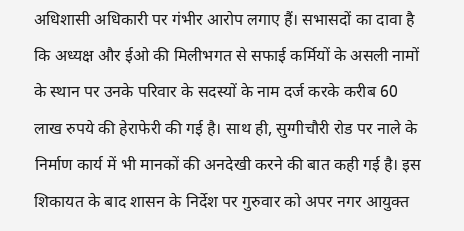अधिशासी अधिकारी पर गंभीर आरोप लगाए हैं। सभासदों का दावा है कि अध्यक्ष और ईओ की मिलीभगत से सफाई कर्मियों के असली नामों के स्थान पर उनके परिवार के सदस्यों के नाम दर्ज करके करीब 60 लाख रुपये की हेराफेरी की गई है। साथ ही, सुग्गीचौरी रोड पर नाले के निर्माण कार्य में भी मानकों की अनदेखी करने की बात कही गई है। इस शिकायत के बाद शासन के निर्देश पर गुरुवार को अपर नगर आयुक्त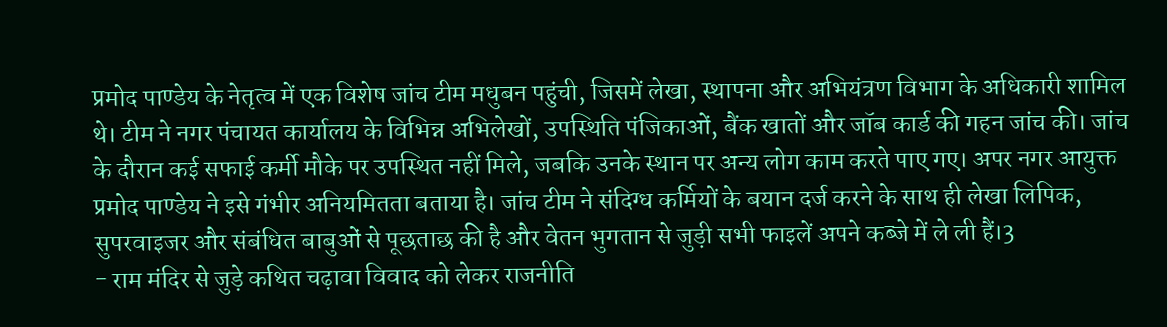प्रमोद पाण्डेय के नेतृत्व में एक विशेष जांच टीम मधुबन पहुंची, जिसमें लेखा, स्थापना और अभियंत्रण विभाग के अधिकारी शामिल थे। टीम ने नगर पंचायत कार्यालय के विभिन्न अभिलेखों, उपस्थिति पंजिकाओं, बैंक खातों और जॉब कार्ड की गहन जांच की। जांच के दौरान कई सफाई कर्मी मौके पर उपस्थित नहीं मिले, जबकि उनके स्थान पर अन्य लोग काम करते पाए गए। अपर नगर आयुक्त प्रमोद पाण्डेय ने इसे गंभीर अनियमितता बताया है। जांच टीम ने संदिग्ध कर्मियों के बयान दर्ज करने के साथ ही लेखा लिपिक, सुपरवाइजर और संबंधित बाबुओं से पूछताछ की है और वेतन भुगतान से जुड़ी सभी फाइलें अपने कब्जे में ले ली हैं।3
- राम मंदिर से जुड़े कथित चढ़ावा विवाद को लेकर राजनीति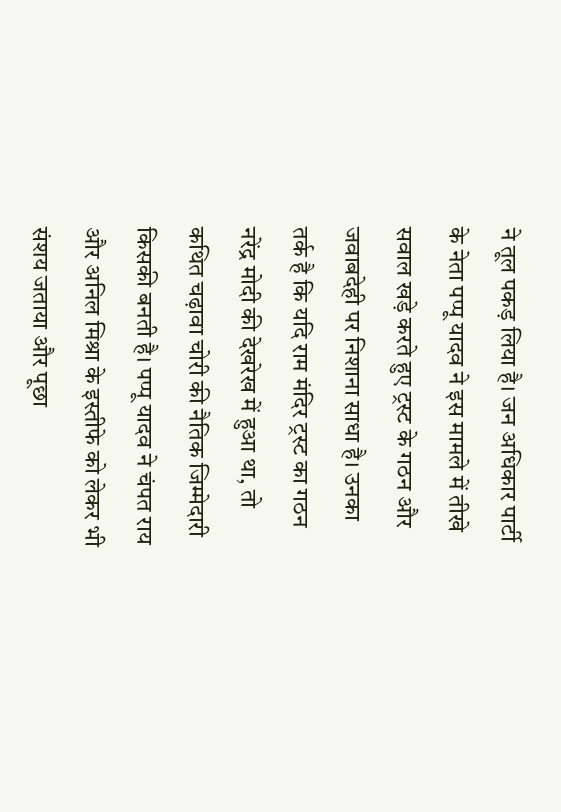ने तूल पकड़ लिया है। जन अधिकार पार्टी के नेता पप्पू यादव ने इस मामले में तीखे सवाल खड़े करते हुए ट्रस्ट के गठन और जवाबदेही पर निशाना साधा है। उनका तर्क है कि यदि राम मंदिर ट्रस्ट का गठन नरेंद्र मोदी की देखरेख में हुआ था, तो कथित चढ़ावा चोरी की नैतिक जिम्मेदारी किसकी बनती है। पप्पू यादव ने चंपत राय और अनिल मिश्रा के इस्तीफे को लेकर भी संशय जताया और पूछा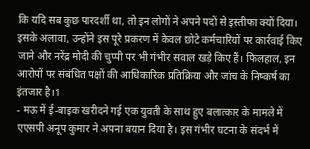कि यदि सब कुछ पारदर्शी था, तो इन लोगों ने अपने पदों से इस्तीफा क्यों दिया। इसके अलावा, उन्होंने इस पूरे प्रकरण में केवल छोटे कर्मचारियों पर कार्रवाई किए जाने और नरेंद्र मोदी की चुप्पी पर भी गंभीर सवाल खड़े किए हैं। फिलहाल, इन आरोपों पर संबंधित पक्षों की आधिकारिक प्रतिक्रिया और जांच के निष्कर्ष का इंतजार है।1
- मऊ में ई-बाइक खरीदने गई एक युवती के साथ हुए बलात्कार के मामले में एएसपी अनूप कुमार ने अपना बयान दिया है। इस गंभीर घटना के संदर्भ में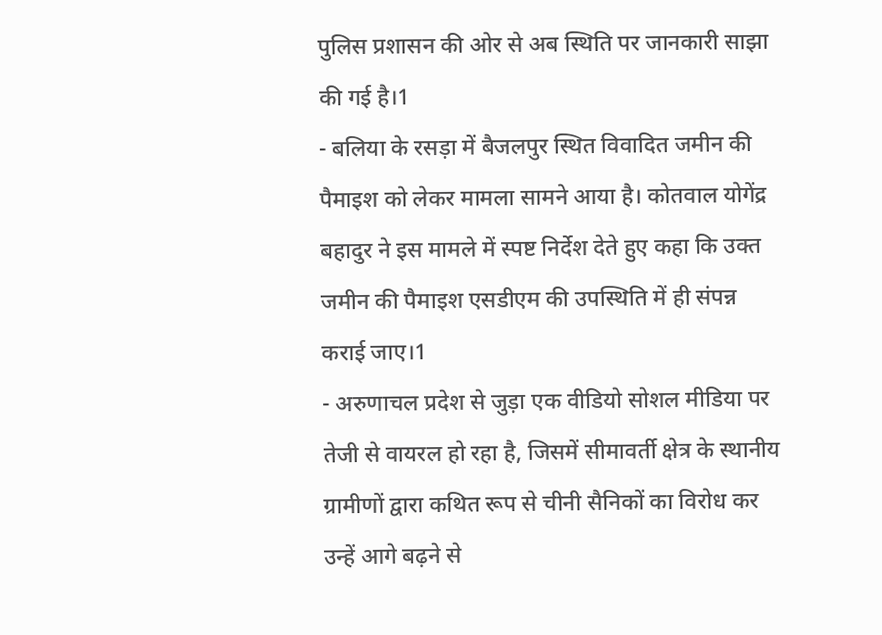पुलिस प्रशासन की ओर से अब स्थिति पर जानकारी साझा की गई है।1
- बलिया के रसड़ा में बैजलपुर स्थित विवादित जमीन की पैमाइश को लेकर मामला सामने आया है। कोतवाल योगेंद्र बहादुर ने इस मामले में स्पष्ट निर्देश देते हुए कहा कि उक्त जमीन की पैमाइश एसडीएम की उपस्थिति में ही संपन्न कराई जाए।1
- अरुणाचल प्रदेश से जुड़ा एक वीडियो सोशल मीडिया पर तेजी से वायरल हो रहा है, जिसमें सीमावर्ती क्षेत्र के स्थानीय ग्रामीणों द्वारा कथित रूप से चीनी सैनिकों का विरोध कर उन्हें आगे बढ़ने से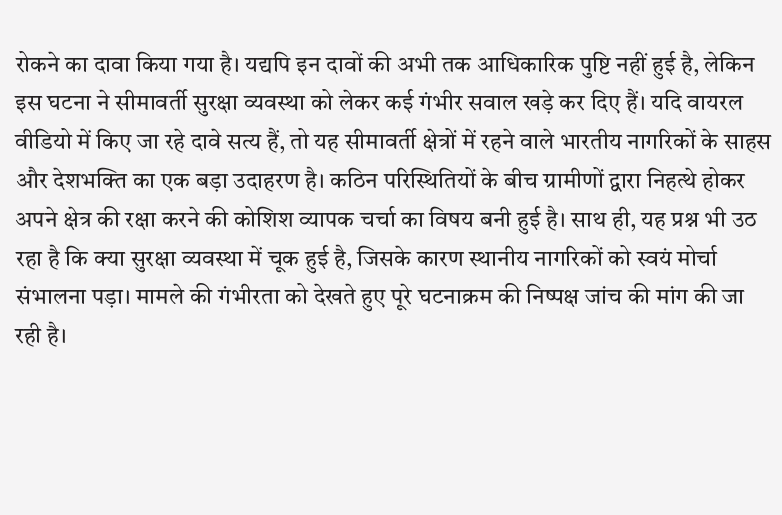रोकने का दावा किया गया है। यद्यपि इन दावों की अभी तक आधिकारिक पुष्टि नहीं हुई है, लेकिन इस घटना ने सीमावर्ती सुरक्षा व्यवस्था को लेकर कई गंभीर सवाल खड़े कर दिए हैं। यदि वायरल वीडियो में किए जा रहे दावे सत्य हैं, तो यह सीमावर्ती क्षेत्रों में रहने वाले भारतीय नागरिकों के साहस और देशभक्ति का एक बड़ा उदाहरण है। कठिन परिस्थितियों के बीच ग्रामीणों द्वारा निहत्थे होकर अपने क्षेत्र की रक्षा करने की कोशिश व्यापक चर्चा का विषय बनी हुई है। साथ ही, यह प्रश्न भी उठ रहा है कि क्या सुरक्षा व्यवस्था में चूक हुई है, जिसके कारण स्थानीय नागरिकों को स्वयं मोर्चा संभालना पड़ा। मामले की गंभीरता को देखते हुए पूरे घटनाक्रम की निष्पक्ष जांच की मांग की जा रही है।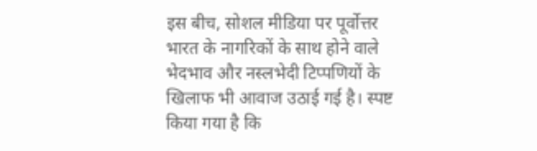इस बीच, सोशल मीडिया पर पूर्वोत्तर भारत के नागरिकों के साथ होने वाले भेदभाव और नस्लभेदी टिप्पणियों के खिलाफ भी आवाज उठाई गई है। स्पष्ट किया गया है कि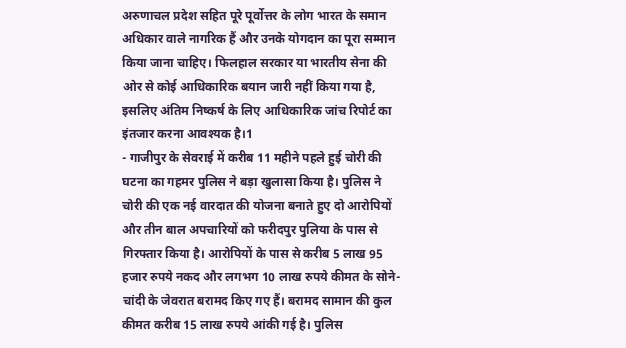अरुणाचल प्रदेश सहित पूरे पूर्वोत्तर के लोग भारत के समान अधिकार वाले नागरिक हैं और उनके योगदान का पूरा सम्मान किया जाना चाहिए। फिलहाल सरकार या भारतीय सेना की ओर से कोई आधिकारिक बयान जारी नहीं किया गया है, इसलिए अंतिम निष्कर्ष के लिए आधिकारिक जांच रिपोर्ट का इंतजार करना आवश्यक है।1
- गाजीपुर के सेवराई में करीब 11 महीने पहले हुई चोरी की घटना का गहमर पुलिस ने बड़ा खुलासा किया है। पुलिस ने चोरी की एक नई वारदात की योजना बनाते हुए दो आरोपियों और तीन बाल अपचारियों को फरीदपुर पुलिया के पास से गिरफ्तार किया है। आरोपियों के पास से करीब 5 लाख 95 हजार रुपये नकद और लगभग 10 लाख रुपये कीमत के सोने-चांदी के जेवरात बरामद किए गए हैं। बरामद सामान की कुल कीमत करीब 15 लाख रुपये आंकी गई है। पुलिस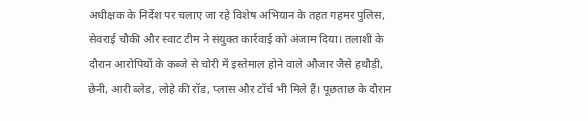अधीक्षक के निर्देश पर चलाए जा रहे विशेष अभियान के तहत गहमर पुलिस, सेवराई चौकी और स्वाट टीम ने संयुक्त कार्रवाई को अंजाम दिया। तलाशी के दौरान आरोपियों के कब्जे से चोरी में इस्तेमाल होने वाले औजार जैसे हथौड़ी, छेनी, आरी ब्लेड, लोहे की रॉड, प्लास और टॉर्च भी मिले हैं। पूछताछ के दौरान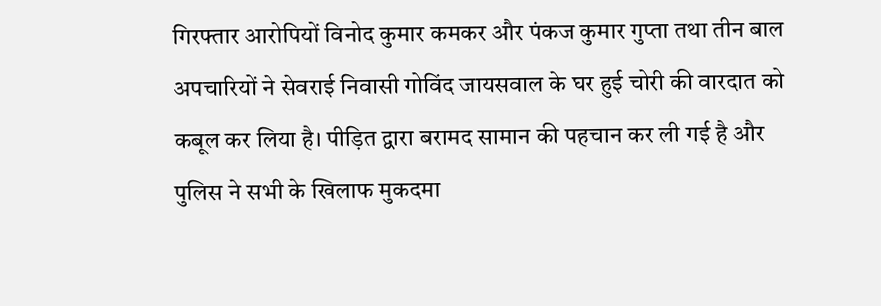गिरफ्तार आरोपियों विनोद कुमार कमकर और पंकज कुमार गुप्ता तथा तीन बाल अपचारियों ने सेवराई निवासी गोविंद जायसवाल के घर हुई चोरी की वारदात को कबूल कर लिया है। पीड़ित द्वारा बरामद सामान की पहचान कर ली गई है और पुलिस ने सभी के खिलाफ मुकदमा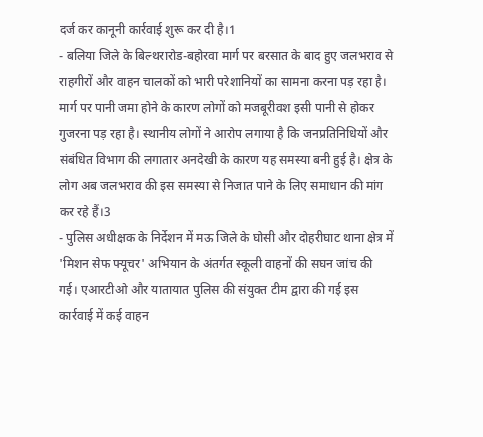दर्ज कर कानूनी कार्रवाई शुरू कर दी है।1
- बलिया जिले के बिल्थरारोड-बहोरवा मार्ग पर बरसात के बाद हुए जलभराव से राहगीरों और वाहन चालकों को भारी परेशानियों का सामना करना पड़ रहा है। मार्ग पर पानी जमा होने के कारण लोगों को मजबूरीवश इसी पानी से होकर गुजरना पड़ रहा है। स्थानीय लोगों ने आरोप लगाया है कि जनप्रतिनिधियों और संबंधित विभाग की लगातार अनदेखी के कारण यह समस्या बनी हुई है। क्षेत्र के लोग अब जलभराव की इस समस्या से निजात पाने के लिए समाधान की मांग कर रहे हैं।3
- पुलिस अधीक्षक के निर्देशन में मऊ जिले के घोसी और दोहरीघाट थाना क्षेत्र में 'मिशन सेफ फ्यूचर' अभियान के अंतर्गत स्कूली वाहनों की सघन जांच की गई। एआरटीओ और यातायात पुलिस की संयुक्त टीम द्वारा की गई इस कार्रवाई में कई वाहन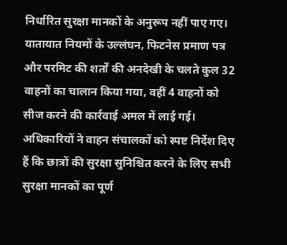निर्धारित सुरक्षा मानकों के अनुरूप नहीं पाए गए। यातायात नियमों के उल्लंघन, फिटनेस प्रमाण पत्र और परमिट की शर्तों की अनदेखी के चलते कुल 32 वाहनों का चालान किया गया, वहीं 4 वाहनों को सीज करने की कार्रवाई अमल में लाई गई। अधिकारियों ने वाहन संचालकों को स्पष्ट निर्देश दिए हैं कि छात्रों की सुरक्षा सुनिश्चित करने के लिए सभी सुरक्षा मानकों का पूर्ण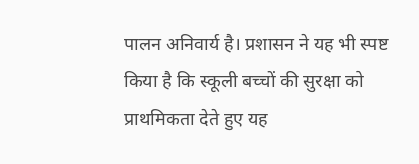पालन अनिवार्य है। प्रशासन ने यह भी स्पष्ट किया है कि स्कूली बच्चों की सुरक्षा को प्राथमिकता देते हुए यह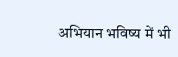अभियान भविष्य में भी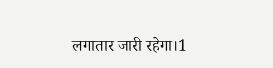लगातार जारी रहेगा।1